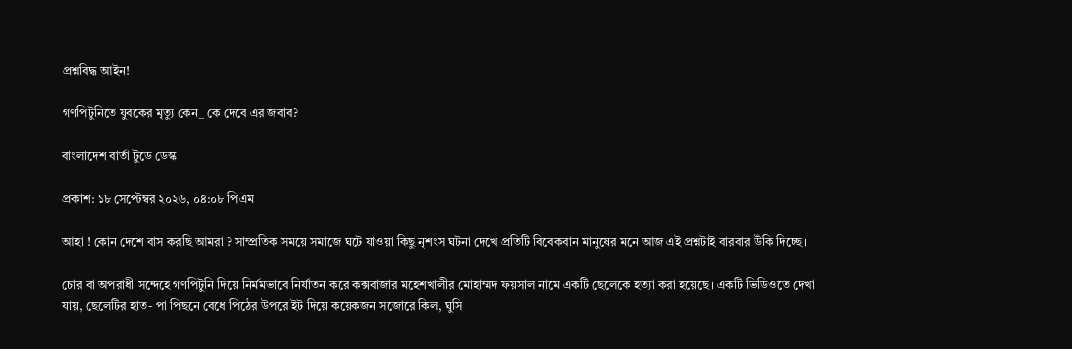প্রশ্নবিদ্ধ আইন!

গণপিটুনিতে যুবকের মৃত্যু কেন_ কে দেবে এর জবাব?

বাংলাদেশ বার্তা টুডে ডেস্ক

প্রকাশ: ১৮ সেপ্টেম্বর ২০২৬, ০৪:০৮ পিএম

আহা ! কোন দেশে বাস করছি আমরা ? সাম্প্রতিক সময়ে সমাজে ঘটে যাওয়া কিছু নৃশংস ঘটনা দেখে প্রতিটি বিবেকবান মানুষের মনে আজ এই প্রশ্নটাই বারবার উঁকি দিচ্ছে।

চোর বা অপরাধী সন্দেহে গণপিটুনি দিয়ে নির্মমভাবে নির্যাতন করে কক্সবাজার মহেশখালীর মোহাম্মদ ফয়সাল নামে একটি ছেলেকে হত্যা করা হয়েছে। একটি ভিডিওতে দেখা যায়, ছেলেটির হাত- পা পিছনে বেধে পিঠের উপরে ইট দিয়ে কয়েকজন সজোরে কিল, ঘুসি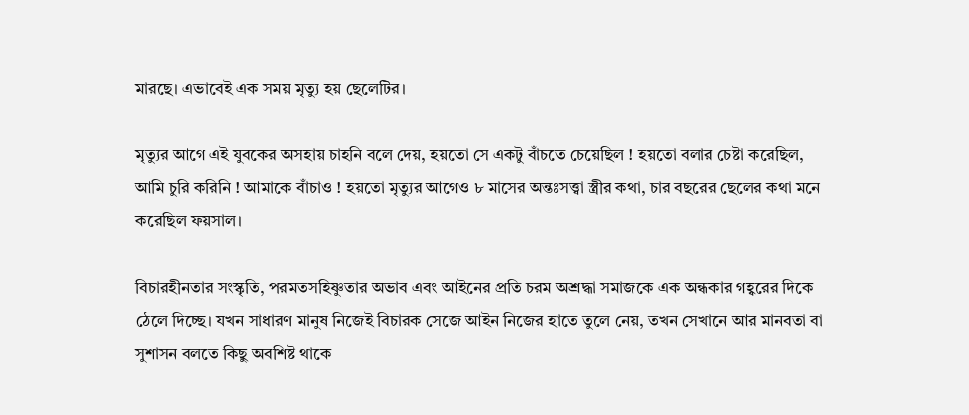মারছে। এভাবেই এক সময় মৃত্যু হয় ছেলেটির।

মৃত্যুর আগে এই যুবকের অসহায় চাহনি বলে দেয়, হয়তো সে একটু বাঁচতে চেয়েছিল ! হয়তো বলার চেষ্টা করেছিল, আমি চুরি করিনি ! আমাকে বাঁচাও ! হয়তো মৃত্যুর আগেও ৮ মাসের অন্তঃসত্ত্বা স্ত্রীর কথা, চার বছরের ছেলের কথা মনে করেছিল ফয়সাল।

বিচারহীনতার সংস্কৃতি, পরমতসহিষ্ণুতার অভাব এবং আইনের প্রতি চরম অশ্রদ্ধা সমাজকে এক অন্ধকার গহ্বরের দিকে ঠেলে দিচ্ছে। যখন সাধারণ মানুষ নিজেই বিচারক সেজে আইন নিজের হাতে তুলে নেয়, তখন সেখানে আর মানবতা বা সুশাসন বলতে কিছু অবশিষ্ট থাকে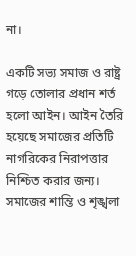না।

একটি সভ্য সমাজ ও রাষ্ট্র গড়ে তোলার প্রধান শর্ত হলো আইন। আইন তৈরি হয়েছে সমাজের প্রতিটি নাগরিকের নিরাপত্তার নিশ্চিত করার জন্য। সমাজের শান্তি ও শৃঙ্খলা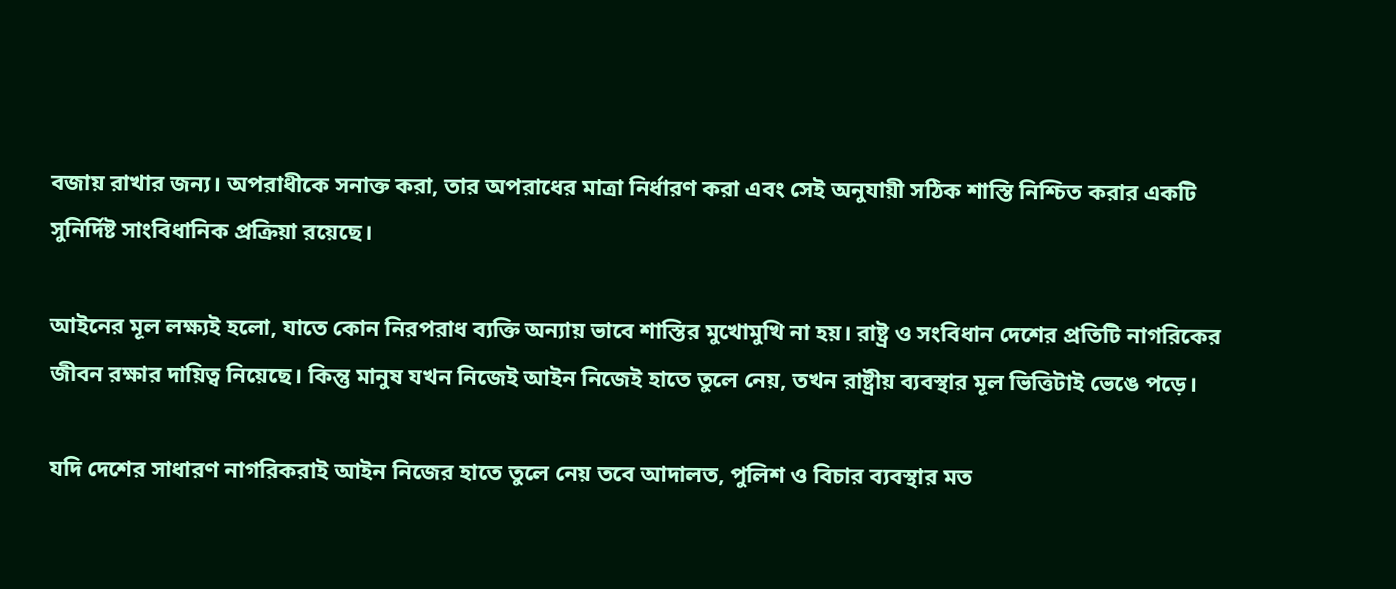বজায় রাখার জন্য। অপরাধীকে সনাক্ত করা, তার অপরাধের মাত্রা নির্ধারণ করা এবং সেই অনুযায়ী সঠিক শাস্তি নিশ্চিত করার একটি সুনির্দিষ্ট সাংবিধানিক প্রক্রিয়া রয়েছে।

আইনের মূল লক্ষ্যই হলো, যাতে কোন নিরপরাধ ব্যক্তি অন্যায় ভাবে শাস্তির মুখোমুখি না হয়। রাষ্ট্র ও সংবিধান দেশের প্রতিটি নাগরিকের জীবন রক্ষার দায়িত্ব নিয়েছে। কিন্তু মানুষ যখন নিজেই আইন নিজেই হাতে তুলে নেয়, তখন রাষ্ট্রীয় ব্যবস্থার মূল ভিত্তিটাই ভেঙে পড়ে।

যদি দেশের সাধারণ নাগরিকরাই আইন নিজের হাতে তুলে নেয় তবে আদালত, পুলিশ ও বিচার ব্যবস্থার মত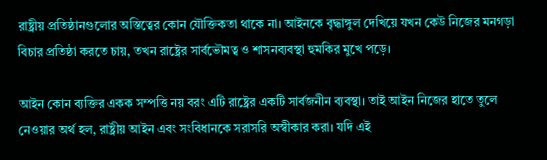রাষ্ট্রীয় প্রতিষ্ঠানগুলোর অস্তিত্বের কোন যৌক্তিকতা থাকে না। আইনকে বৃদ্ধাঙ্গুল দেখিয়ে যখন কেউ নিজের মনগড়া বিচার প্রতিষ্ঠা করতে চায়, তখন রাষ্ট্রের সার্বভৌমত্ব ও শাসনব্যবস্থা হুমকির মুখে পড়ে।

আইন কোন ব্যক্তির একক সম্পত্তি নয় বরং এটি রাষ্ট্রের একটি সার্বজনীন ব্যবস্থা। তাই আইন নিজের হাতে তুলে নেওয়ার অর্থ হল, রাষ্ট্রীয় আইন এবং সংবিধানকে সরাসরি অস্বীকার করা। যদি এই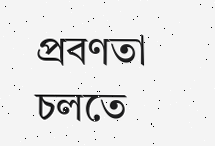প্রবণতা চলতে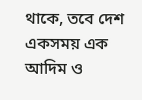থাকে, তবে দেশ একসময় এক আদিম ও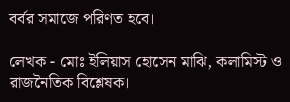বর্বর সমাজে পরিণত হবে।

লেখক - মোঃ ইলিয়াস হোসেন মাঝি, কলামিস্ট ও রাজনৈতিক বিশ্লেষক।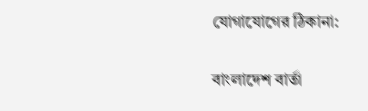যোগাযোগের ঠিকানা:

বাংলাদেশ বার্তা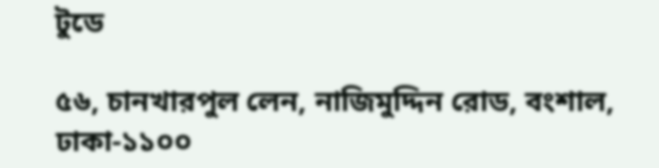টুডে

৫৬, চানখারপুল লেন, নাজিমুদ্দিন রোড, বংশাল, ঢাকা-১১০০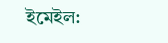ইমেইল: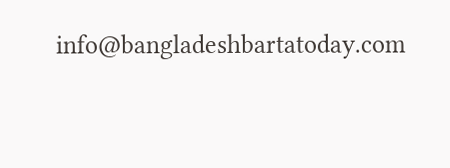info@bangladeshbartatoday.com